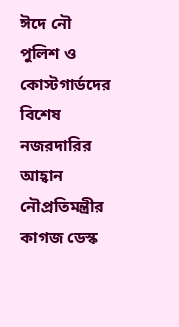ঈদে নৌ পুলিশ ও কোস্টগার্ডদের বিশেষ নজরদারির আহ্বান নৌপ্রতিমন্ত্রীর
কাগজ ডেস্ক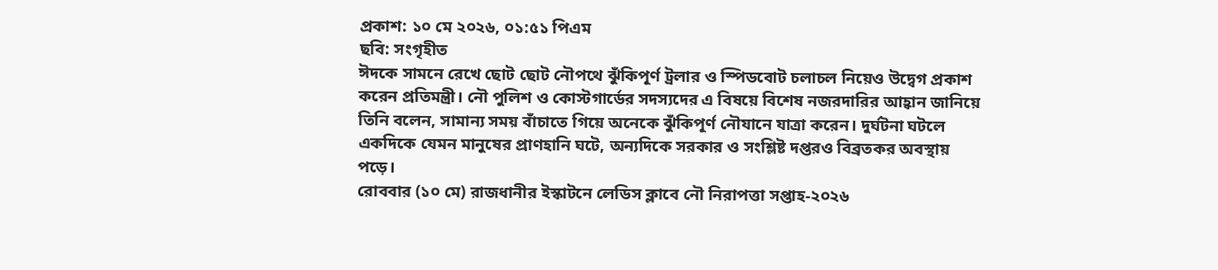প্রকাশ: ১০ মে ২০২৬, ০১:৫১ পিএম
ছবি: সংগৃহীত
ঈদকে সামনে রেখে ছোট ছোট নৌপথে ঝুঁকিপূর্ণ ট্রলার ও স্পিডবোট চলাচল নিয়েও উদ্বেগ প্রকাশ করেন প্রতিমন্ত্রী। নৌ পুলিশ ও কোস্টগার্ডের সদস্যদের এ বিষয়ে বিশেষ নজরদারির আহ্বান জানিয়ে তিনি বলেন, সামান্য সময় বাঁচাতে গিয়ে অনেকে ঝুঁকিপূর্ণ নৌযানে যাত্রা করেন। দুর্ঘটনা ঘটলে একদিকে যেমন মানুষের প্রাণহানি ঘটে, অন্যদিকে সরকার ও সংশ্লিষ্ট দপ্তরও বিব্রতকর অবস্থায় পড়ে।
রোববার (১০ মে) রাজধানীর ইস্কাটনে লেডিস ক্লাবে নৌ নিরাপত্তা সপ্তাহ-২০২৬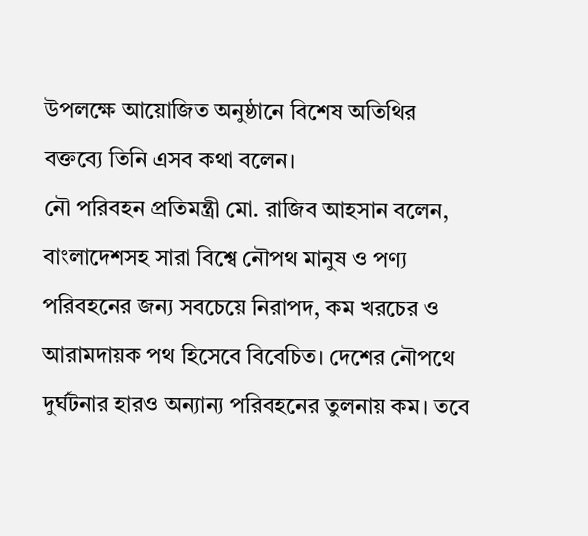উপলক্ষে আয়োজিত অনুষ্ঠানে বিশেষ অতিথির বক্তব্যে তিনি এসব কথা বলেন।
নৌ পরিবহন প্রতিমন্ত্রী মো. রাজিব আহসান বলেন, বাংলাদেশসহ সারা বিশ্বে নৌপথ মানুষ ও পণ্য পরিবহনের জন্য সবচেয়ে নিরাপদ, কম খরচের ও আরামদায়ক পথ হিসেবে বিবেচিত। দেশের নৌপথে দুর্ঘটনার হারও অন্যান্য পরিবহনের তুলনায় কম। তবে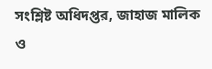সংশ্লিষ্ট অধিদপ্তর, জাহাজ মালিক ও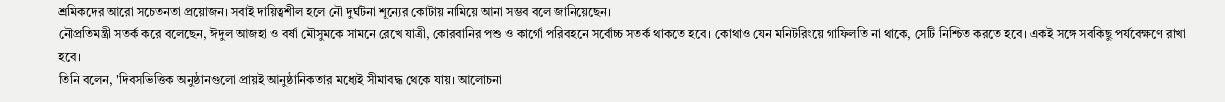শ্রমিকদের আরো সচেতনতা প্রয়োজন। সবাই দায়িত্বশীল হলে নৌ দুর্ঘটনা শূন্যের কোটায় নামিয়ে আনা সম্ভব বলে জানিয়েছেন।
নৌপ্রতিমন্ত্রী সতর্ক করে বলেছেন, ঈদুল আজহা ও বর্ষা মৌসুমকে সামনে রেখে যাত্রী, কোরবানির পশু ও কার্গো পরিবহনে সর্বোচ্চ সতর্ক থাকতে হবে। কোথাও যেন মনিটরিংয়ে গাফিলতি না থাকে, সেটি নিশ্চিত করতে হবে। একই সঙ্গে সবকিছু পর্যবেক্ষণে রাখা হবে।
তিনি বলেন, 'দিবসভিত্তিক অনুষ্ঠানগুলো প্রায়ই আনুষ্ঠানিকতার মধ্যেই সীমাবদ্ধ থেকে যায়। আলোচনা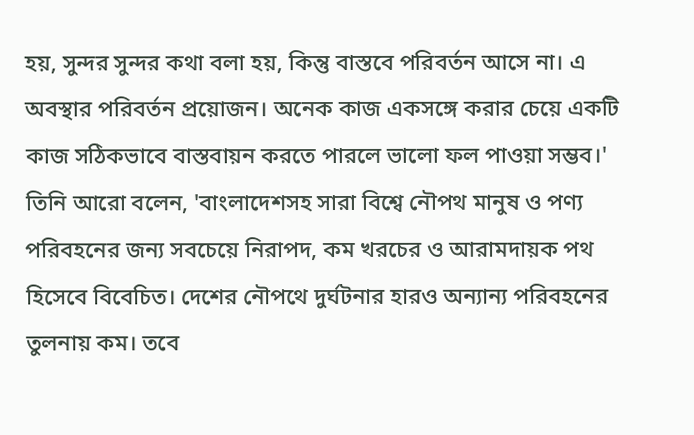হয়, সুন্দর সুন্দর কথা বলা হয়, কিন্তু বাস্তবে পরিবর্তন আসে না। এ অবস্থার পরিবর্তন প্রয়োজন। অনেক কাজ একসঙ্গে করার চেয়ে একটি কাজ সঠিকভাবে বাস্তবায়ন করতে পারলে ভালো ফল পাওয়া সম্ভব।'
তিনি আরো বলেন, 'বাংলাদেশসহ সারা বিশ্বে নৌপথ মানুষ ও পণ্য পরিবহনের জন্য সবচেয়ে নিরাপদ, কম খরচের ও আরামদায়ক পথ হিসেবে বিবেচিত। দেশের নৌপথে দুর্ঘটনার হারও অন্যান্য পরিবহনের তুলনায় কম। তবে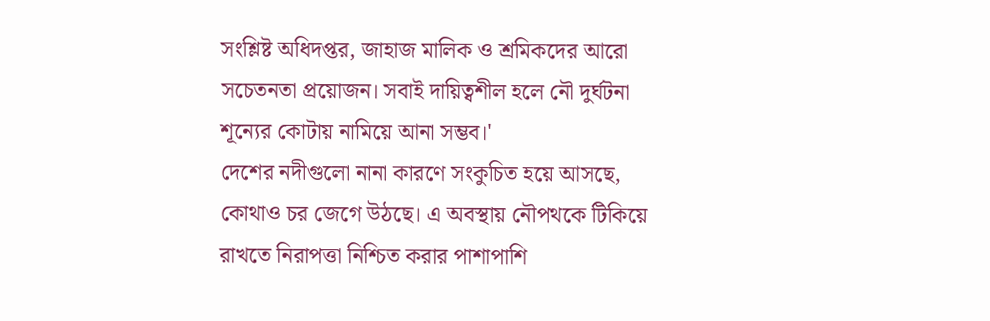সংশ্লিষ্ট অধিদপ্তর, জাহাজ মালিক ও শ্রমিকদের আরো সচেতনতা প্রয়োজন। সবাই দায়িত্বশীল হলে নৌ দুর্ঘটনা শূন্যের কোটায় নামিয়ে আনা সম্ভব।'
দেশের নদীগুলো নানা কারণে সংকুচিত হয়ে আসছে, কোথাও চর জেগে উঠছে। এ অবস্থায় নৌপথকে টিকিয়ে রাখতে নিরাপত্তা নিশ্চিত করার পাশাপাশি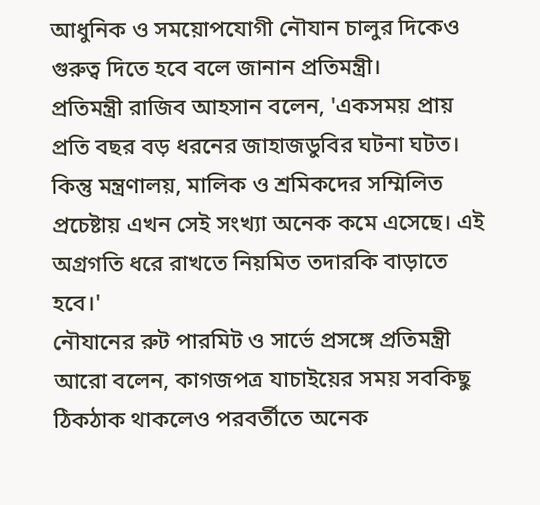আধুনিক ও সময়োপযোগী নৌযান চালুর দিকেও গুরুত্ব দিতে হবে বলে জানান প্রতিমন্ত্রী।
প্রতিমন্ত্রী রাজিব আহসান বলেন, 'একসময় প্রায় প্রতি বছর বড় ধরনের জাহাজডুবির ঘটনা ঘটত। কিন্তু মন্ত্রণালয়, মালিক ও শ্রমিকদের সম্মিলিত প্রচেষ্টায় এখন সেই সংখ্যা অনেক কমে এসেছে। এই অগ্রগতি ধরে রাখতে নিয়মিত তদারকি বাড়াতে হবে।'
নৌযানের রুট পারমিট ও সার্ভে প্রসঙ্গে প্রতিমন্ত্রী আরো বলেন, কাগজপত্র যাচাইয়ের সময় সবকিছু ঠিকঠাক থাকলেও পরবর্তীতে অনেক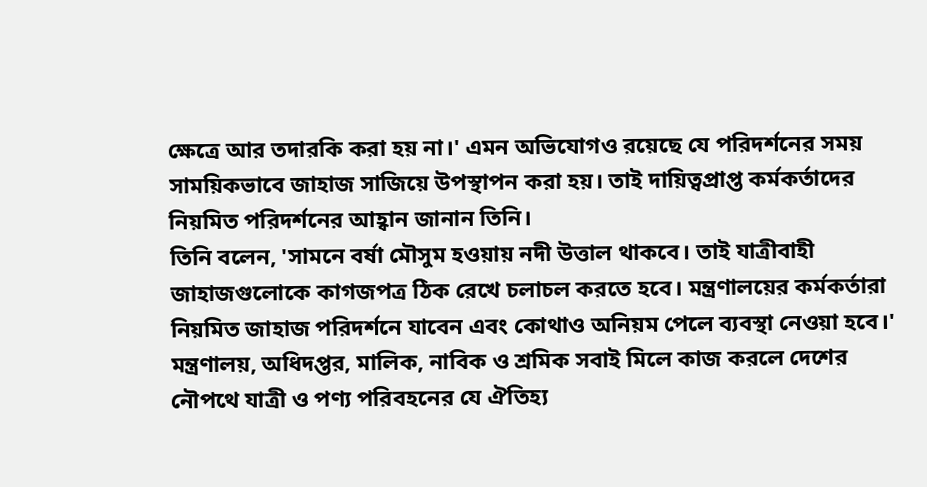ক্ষেত্রে আর তদারকি করা হয় না।' এমন অভিযোগও রয়েছে যে পরিদর্শনের সময় সাময়িকভাবে জাহাজ সাজিয়ে উপস্থাপন করা হয়। তাই দায়িত্বপ্রাপ্ত কর্মকর্তাদের নিয়মিত পরিদর্শনের আহ্বান জানান তিনি।
তিনি বলেন, 'সামনে বর্ষা মৌসুম হওয়ায় নদী উত্তাল থাকবে। তাই যাত্রীবাহী জাহাজগুলোকে কাগজপত্র ঠিক রেখে চলাচল করতে হবে। মন্ত্রণালয়ের কর্মকর্তারা নিয়মিত জাহাজ পরিদর্শনে যাবেন এবং কোথাও অনিয়ম পেলে ব্যবস্থা নেওয়া হবে।'
মন্ত্রণালয়, অধিদপ্তর, মালিক, নাবিক ও শ্রমিক সবাই মিলে কাজ করলে দেশের নৌপথে যাত্রী ও পণ্য পরিবহনের যে ঐতিহ্য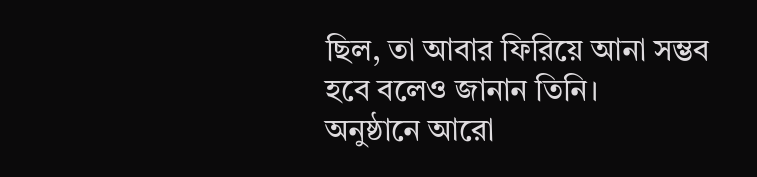ছিল, তা আবার ফিরিয়ে আনা সম্ভব হবে বলেও জানান তিনি।
অনুষ্ঠানে আরো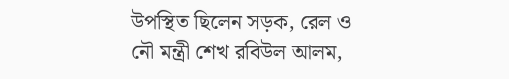উপস্থিত ছিলেন সড়ক, রেল ও নৌ মন্ত্রী শেখ রবিউল আলম,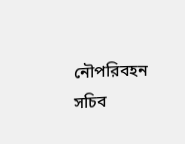নৌপরিবহন সচিব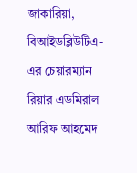জাকারিয়া, বিআইডব্লিউটিএ-এর চেয়ারম্যান রিয়ার এডমিরাল আরিফ আহমেদ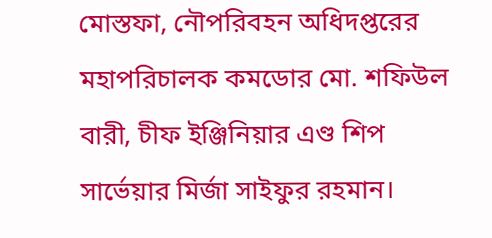মোস্তফা, নৌপরিবহন অধিদপ্তরের মহাপরিচালক কমডোর মো. শফিউল বারী, চীফ ইঞ্জিনিয়ার এণ্ড শিপ সার্ভেয়ার মির্জা সাইফুর রহমান।